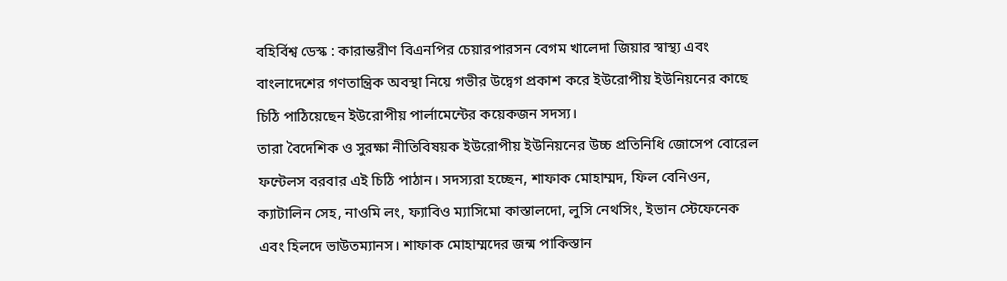বহির্বিশ্ব ডেস্ক : কারান্তরীণ বিএনপির চেয়ারপারসন বেগম খালেদা জিয়ার স্বাস্থ্য এবং বাংলাদেশের গণতান্ত্রিক অবস্থা নিয়ে গভীর উদ্বেগ প্রকাশ করে ইউরোপীয় ইউনিয়নের কাছে চিঠি পাঠিয়েছেন ইউরোপীয় পার্লামেন্টের কয়েকজন সদস্য।
তারা বৈদেশিক ও সুরক্ষা নীতিবিষয়ক ইউরোপীয় ইউনিয়নের উচ্চ প্রতিনিধি জোসেপ বোরেল ফন্টেলস বরবার এই চিঠি পাঠান। সদস্যরা হচ্ছেন, শাফাক মোহাম্মদ, ফিল বেনিওন, ক্যাটালিন সেহ, নাওমি লং, ফ্যাবিও ম্যাসিমো কাস্তালদো, লুসি নেথসিং, ইভান স্টেফেনেক এবং হিলদে ভাউতম্যানস। শাফাক মোহাম্মদের জন্ম পাকিস্তান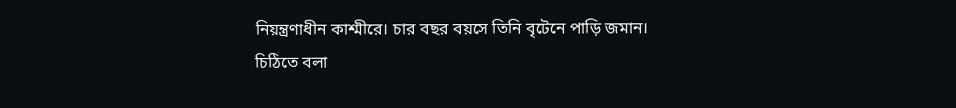নিয়ন্ত্রণাধীন কাশ্মীরে। চার বছর বয়সে তিনি বৃটেনে পাড়ি জমান।
চিঠিতে বলা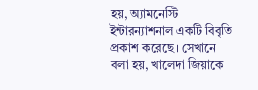হয়, অ্যামনেস্টি ইন্টারন্যাশনাল একটি বিবৃতি প্রকাশ করেছে। সেখানে বলা হয়, খালেদা জিয়াকে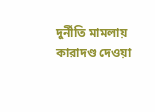দুর্নীতি মামলায় কারাদণ্ড দেওয়া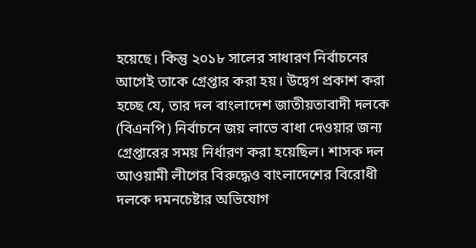হয়েছে। কিন্তু ২০১৮ সালের সাধারণ নির্বাচনের আগেই তাকে গ্রেপ্তার করা হয়। উদ্বেগ প্রকাশ করা হচ্ছে যে, তার দল বাংলাদেশ জাতীয়তাবাদী দলকে (বিএনপি) নির্বাচনে জয় লাভে বাধা দেওয়ার জন্য গ্রেপ্তারের সময় নির্ধারণ করা হয়েছিল। শাসক দল আওয়ামী লীগের বিরুদ্ধেও বাংলাদেশের বিরোধী দলকে দমনচেষ্টার অভিযোগ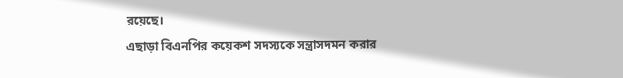রয়েছে।
এছাড়া বিএনপির কয়েকশ সদস্যকে সন্ত্রাসদমন করার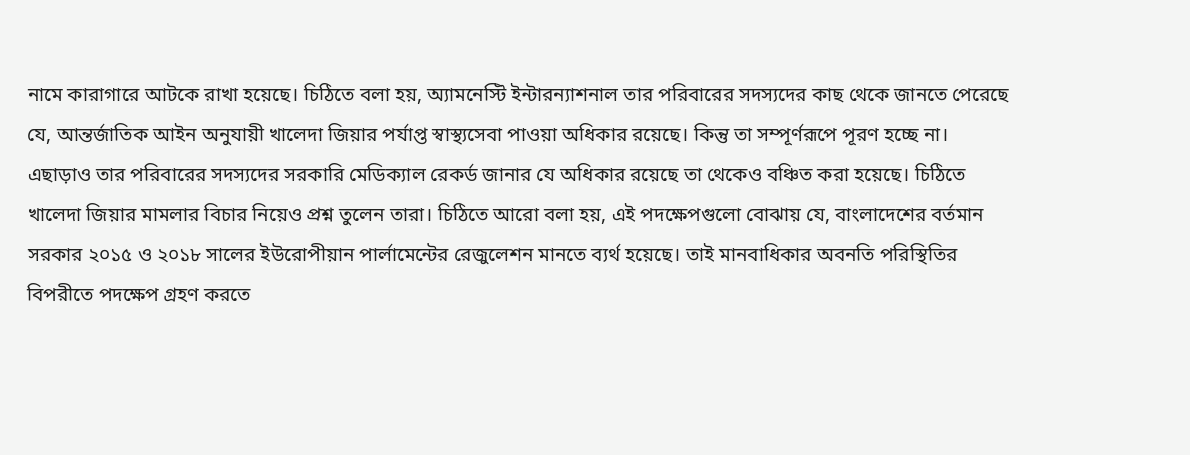নামে কারাগারে আটকে রাখা হয়েছে। চিঠিতে বলা হয়, অ্যামনেস্টি ইন্টারন্যাশনাল তার পরিবারের সদস্যদের কাছ থেকে জানতে পেরেছে যে, আন্তর্জাতিক আইন অনুযায়ী খালেদা জিয়ার পর্যাপ্ত স্বাস্থ্যসেবা পাওয়া অধিকার রয়েছে। কিন্তু তা সম্পূর্ণরূপে পূরণ হচ্ছে না।
এছাড়াও তার পরিবারের সদস্যদের সরকারি মেডিক্যাল রেকর্ড জানার যে অধিকার রয়েছে তা থেকেও বঞ্চিত করা হয়েছে। চিঠিতে খালেদা জিয়ার মামলার বিচার নিয়েও প্রশ্ন তুলেন তারা। চিঠিতে আরো বলা হয়, এই পদক্ষেপগুলো বোঝায় যে, বাংলাদেশের বর্তমান সরকার ২০১৫ ও ২০১৮ সালের ইউরোপীয়ান পার্লামেন্টের রেজুলেশন মানতে ব্যর্থ হয়েছে। তাই মানবাধিকার অবনতি পরিস্থিতির বিপরীতে পদক্ষেপ গ্রহণ করতে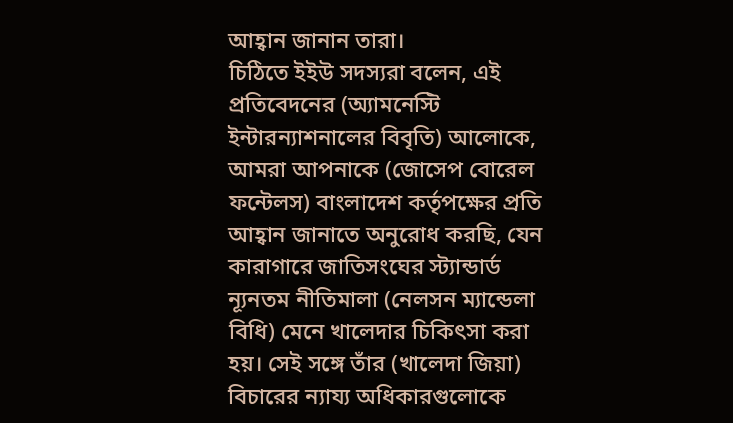আহ্বান জানান তারা।
চিঠিতে ইইউ সদস্যরা বলেন, এই প্রতিবেদনের (অ্যামনেস্টি ইন্টারন্যাশনালের বিবৃতি) আলোকে, আমরা আপনাকে (জোসেপ বোরেল ফন্টেলস) বাংলাদেশ কর্তৃপক্ষের প্রতি আহ্বান জানাতে অনুরোধ করছি, যেন কারাগারে জাতিসংঘের স্ট্যান্ডার্ড ন্যূনতম নীতিমালা (নেলসন ম্যান্ডেলা বিধি) মেনে খালেদার চিকিৎসা করা হয়। সেই সঙ্গে তাঁর (খালেদা জিয়া) বিচারের ন্যায্য অধিকারগুলোকে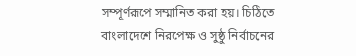সম্পূর্ণরূপে সম্মানিত করা হয়। চিঠিতে বাংলাদেশে নিরপেক্ষ ও সুষ্ঠু নির্বাচনের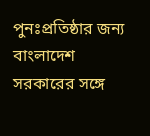পুনঃপ্রতিষ্ঠার জন্য বাংলাদেশ সরকারের সঙ্গে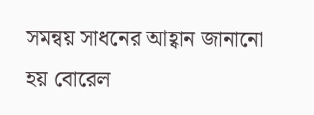সমন্বয় সাধনের আহ্বান জানানো হয় বোরেল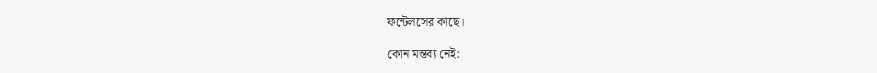ফন্টেলসের কাছে।

কোন মন্তব্য নেই: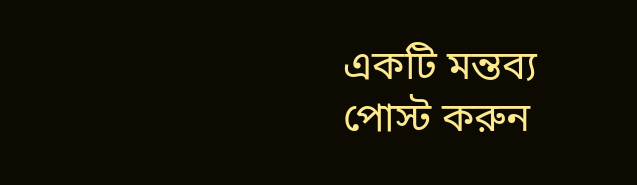একটি মন্তব্য পোস্ট করুন